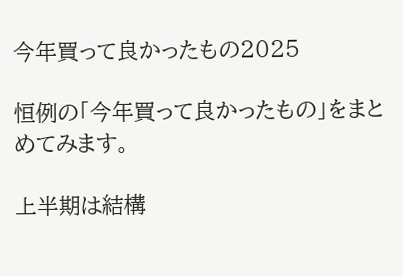今年買って良かったもの2025

恒例の「今年買って良かったもの」をまとめてみます。

上半期は結構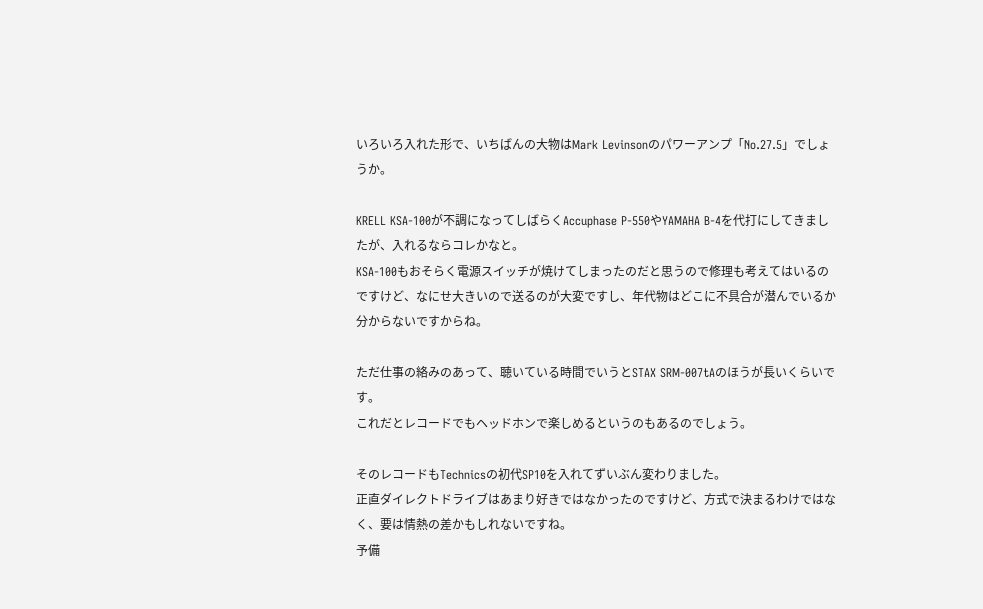いろいろ入れた形で、いちばんの大物はMark Levinsonのパワーアンプ「No.27.5」でしょうか。

KRELL KSA-100が不調になってしばらくAccuphase P-550やYAMAHA B-4を代打にしてきましたが、入れるならコレかなと。
KSA-100もおそらく電源スイッチが焼けてしまったのだと思うので修理も考えてはいるのですけど、なにせ大きいので送るのが大変ですし、年代物はどこに不具合が潜んでいるか分からないですからね。

ただ仕事の絡みのあって、聴いている時間でいうとSTAX SRM-007tAのほうが長いくらいです。
これだとレコードでもヘッドホンで楽しめるというのもあるのでしょう。

そのレコードもTechnicsの初代SP10を入れてずいぶん変わりました。
正直ダイレクトドライブはあまり好きではなかったのですけど、方式で決まるわけではなく、要は情熱の差かもしれないですね。
予備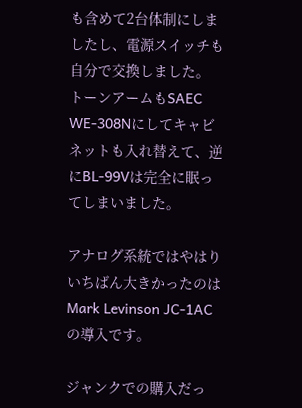も含めて2台体制にしましたし、電源スイッチも自分で交換しました。
トーンアームもSAEC WE-308Nにしてキャビネットも入れ替えて、逆にBL-99Vは完全に眠ってしまいました。

アナログ系統ではやはりいちばん大きかったのはMark Levinson JC-1ACの導入です。

ジャンクでの購入だっ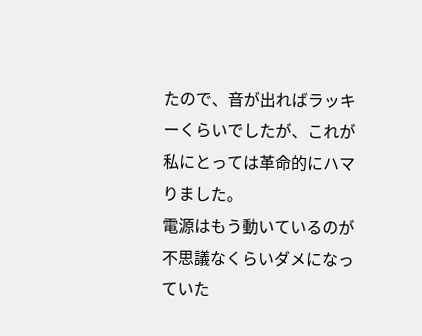たので、音が出ればラッキーくらいでしたが、これが私にとっては革命的にハマりました。
電源はもう動いているのが不思議なくらいダメになっていた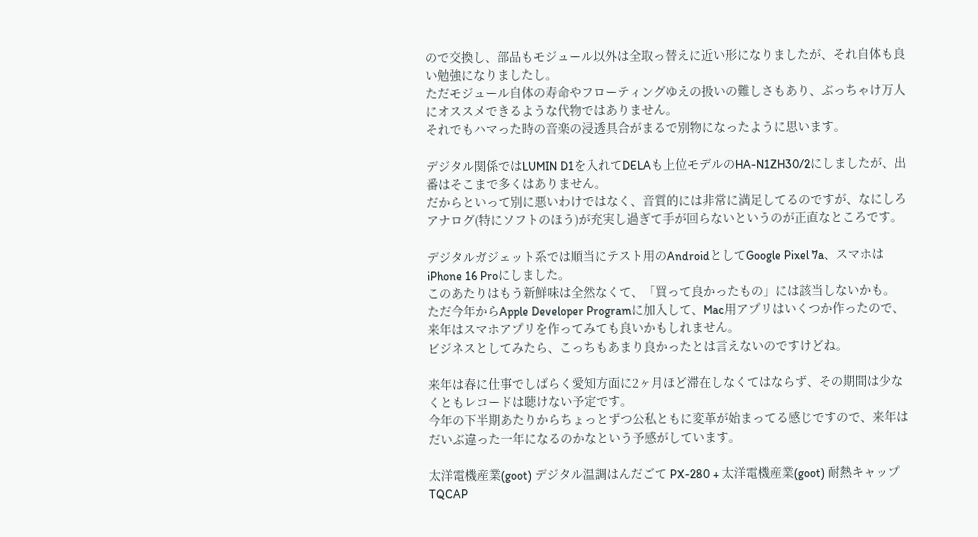ので交換し、部品もモジュール以外は全取っ替えに近い形になりましたが、それ自体も良い勉強になりましたし。
ただモジュール自体の寿命やフローティングゆえの扱いの難しさもあり、ぶっちゃけ万人にオススメできるような代物ではありません。
それでもハマった時の音楽の浸透具合がまるで別物になったように思います。

デジタル関係ではLUMIN D1を入れてDELAも上位モデルのHA-N1ZH30/2にしましたが、出番はそこまで多くはありません。
だからといって別に悪いわけではなく、音質的には非常に満足してるのですが、なにしろアナログ(特にソフトのほう)が充実し過ぎて手が回らないというのが正直なところです。

デジタルガジェット系では順当にテスト用のAndroidとしてGoogle Pixel 7a、スマホはiPhone 16 Proにしました。
このあたりはもう新鮮味は全然なくて、「買って良かったもの」には該当しないかも。
ただ今年からApple Developer Programに加入して、Mac用アプリはいくつか作ったので、来年はスマホアプリを作ってみても良いかもしれません。
ビジネスとしてみたら、こっちもあまり良かったとは言えないのですけどね。

来年は春に仕事でしばらく愛知方面に2ヶ月ほど滞在しなくてはならず、その期間は少なくともレコードは聴けない予定です。
今年の下半期あたりからちょっとずつ公私ともに変革が始まってる感じですので、来年はだいぶ違った一年になるのかなという予感がしています。

太洋電機産業(goot) デジタル温調はんだごて PX-280 + 太洋電機産業(goot) 耐熱キャップ TQCAP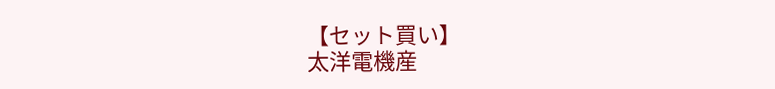【セット買い】
太洋電機産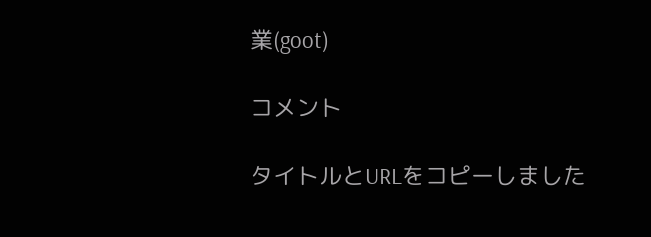業(goot)

コメント

タイトルとURLをコピーしました